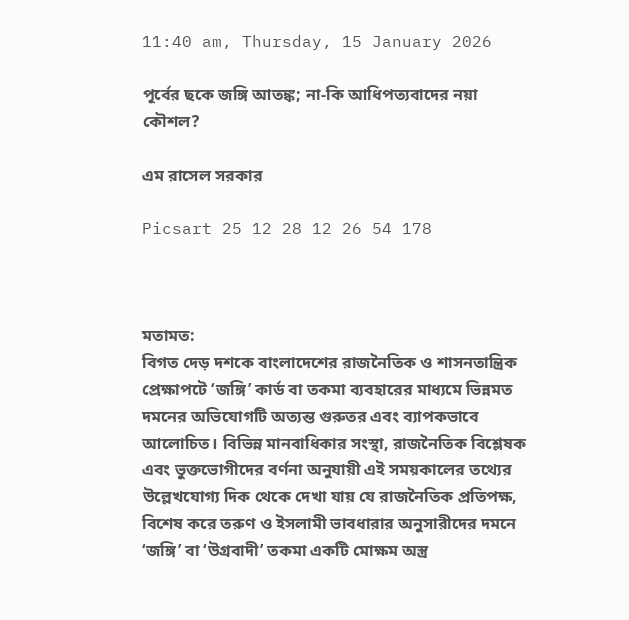11:40 am, Thursday, 15 January 2026

পূর্বের ছকে জঙ্গি আতঙ্ক; না-কি আধিপত্যবাদের নয়া কৌশল?

এম রাসেল সরকার

Picsart 25 12 28 12 26 54 178



মতামত:
বিগত দেড় দশকে বাংলাদেশের রাজনৈতিক ও শাসনতান্ত্রিক প্রেক্ষাপটে ‘জঙ্গি’ কার্ড বা তকমা ব্যবহারের মাধ্যমে ভিন্নমত দমনের অভিযোগটি অত্যন্ত গুরুতর এবং ব্যাপকভাবে আলোচিত। বিভিন্ন মানবাধিকার সংস্থা, রাজনৈতিক বিশ্লেষক এবং ভুক্তভোগীদের বর্ণনা অনুযায়ী এই সময়কালের তথ্যের উল্লেখযোগ্য দিক থেকে দেখা যায় যে রাজনৈতিক প্রতিপক্ষ, বিশেষ করে তরুণ ও ইসলামী ভাবধারার অনুসারীদের দমনে ‘জঙ্গি’ বা ‘উগ্রবাদী’ তকমা একটি মোক্ষম অস্ত্র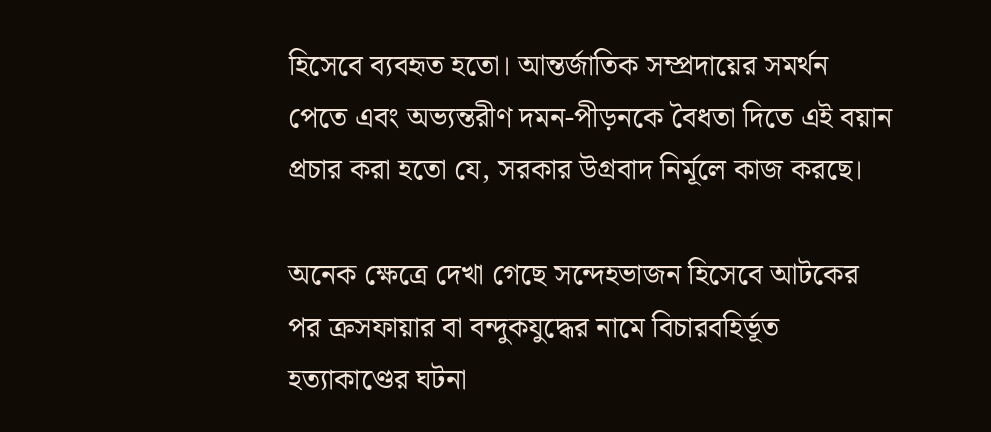হিসেবে ব্যবহৃত হতো। আন্তর্জাতিক সম্প্রদায়ের সমর্থন পেতে এবং অভ্যন্তরীণ দমন-পীড়নকে বৈধতা দিতে এই বয়ান প্রচার করা হতো যে, সরকার উগ্রবাদ নির্মূলে কাজ করছে।

অনেক ক্ষেত্রে দেখা গেছে সন্দেহভাজন হিসেবে আটকের পর ক্রসফায়ার বা বন্দুকযুদ্ধের নামে বিচারবহির্ভূত হত্যাকাণ্ডের ঘটনা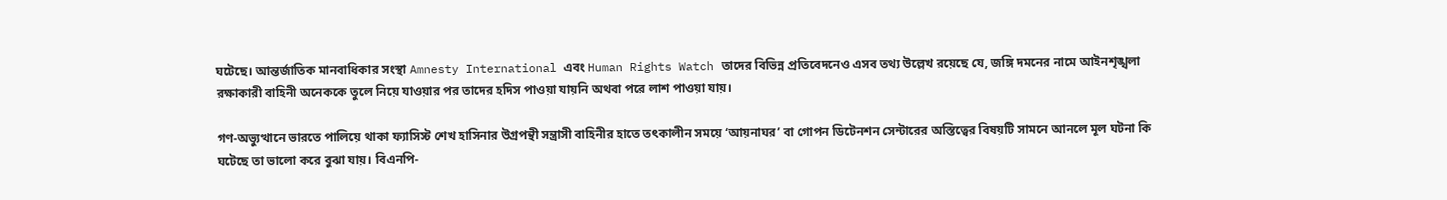ঘটেছে। আন্তর্জাতিক মানবাধিকার সংস্থা Amnesty International এবং Human Rights Watch তাদের বিভিন্ন প্রতিবেদনেও এসব তথ্য উল্লেখ রয়েছে যে, জঙ্গি দমনের নামে আইনশৃঙ্খলা রক্ষাকারী বাহিনী অনেককে তুলে নিয়ে যাওয়ার পর তাদের হদিস পাওয়া যায়নি অথবা পরে লাশ পাওয়া যায়।

গণ-অভ্যুত্থানে ভারতে পালিয়ে থাকা ফ্যাসিস্ট শেখ হাসিনার উগ্রপন্থী সন্ত্রাসী বাহিনীর হাতে তৎকালীন সময়ে ‘আয়নাঘর’ বা গোপন ডিটেনশন সেন্টারের অস্তিত্বের বিষয়টি সামনে আনলে মূল ঘটনা কি ঘটেছে তা ভালো করে বুঝা যায়। বিএনপি-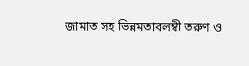জামাত সহ ভিন্নমতাবলম্বী তরুণ ও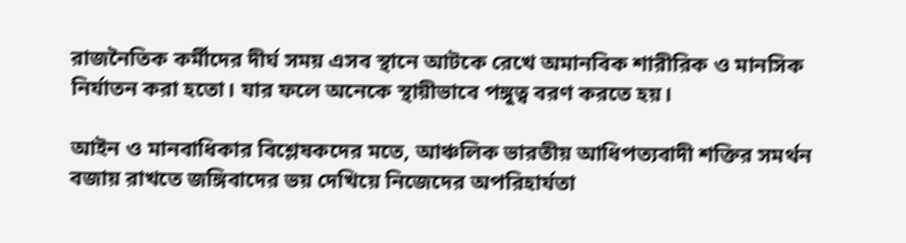রাজনৈতিক কর্মীদের দীর্ঘ সময় এসব স্থানে আটকে রেখে অমানবিক শারীরিক ও মানসিক নির্যাতন করা হতো। যার ফলে অনেকে স্থায়ীভাবে পঙ্গুত্ব বরণ করতে হয়।

আইন ও মানবাধিকার বিশ্লেষকদের মতে, আঞ্চলিক ভারতীয় আধিপত্যবাদী শক্তির সমর্থন বজায় রাখতে জঙ্গিবাদের ভয় দেখিয়ে নিজেদের অপরিহার্যতা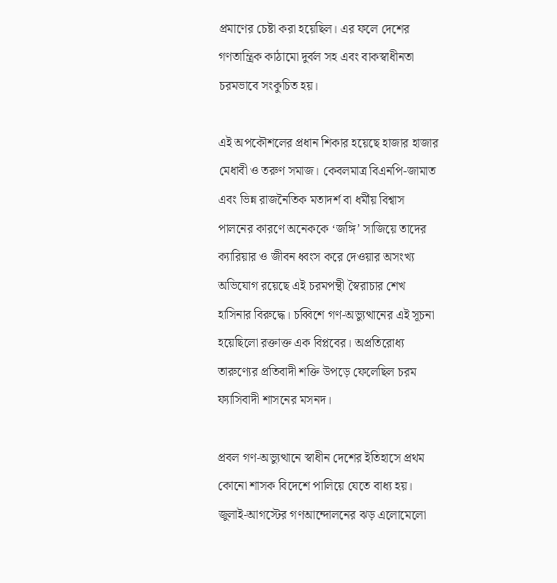প্রমাণের চেষ্টা করা হয়েছিল। এর ফলে দেশের গণতান্ত্রিক কাঠামো দুর্বল সহ এবং বাকস্বাধীনতা চরমভাবে সংকুচিত হয়।

এই অপকৌশলের প্রধান শিকার হয়েছে হাজার হাজার মেধাবী ও তরুণ সমাজ। কেবলমাত্র বিএনপি-জামাত এবং ভিন্ন রাজনৈতিক মতাদর্শ বা ধর্মীয় বিশ্বাস পালনের কারণে অনেককে ‘জঙ্গি’ সাজিয়ে তাদের ক্যারিয়ার ও জীবন ধ্বংস করে দেওয়ার অসংখ্য অভিযোগ রয়েছে এই চরমপন্থী স্বৈরাচার শেখ হাসিনার বিরুদ্ধে। চব্বিশে গণ-অভ্যুত্থানের এই সূচনা হয়েছিলো রক্তাক্ত এক বিপ্লবের। অপ্রতিরোধ্য তারুণ্যের প্রতিবাদী শক্তি উপড়ে ফেলেছিল চরম ফ্যাসিবাদী শাসনের মসনদ।

প্রবল গণ-অভ্যুত্থানে স্বাধীন দেশের ইতিহাসে প্রথম কোনো শাসক বিদেশে পালিয়ে যেতে বাধ্য হয়। জুলাই-আগস্টের গণআন্দোলনের ঝড় এলোমেলো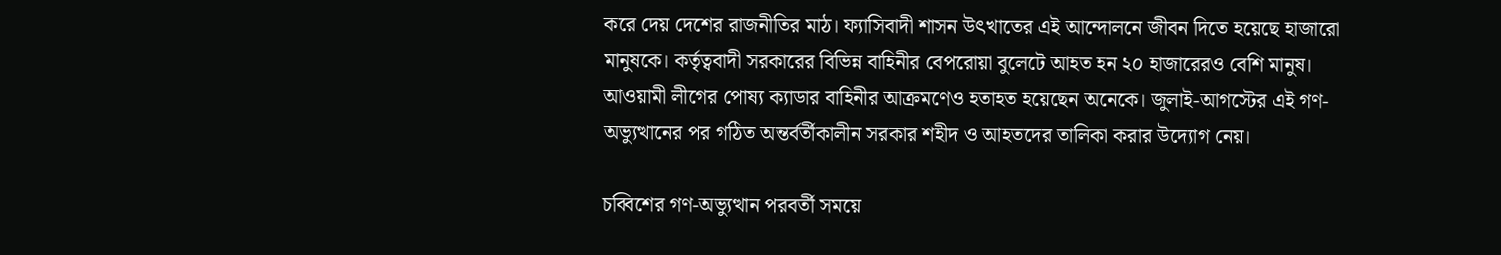করে দেয় দেশের রাজনীতির মাঠ। ফ্যাসিবাদী শাসন উৎখাতের এই আন্দোলনে জীবন দিতে হয়েছে হাজারো মানুষকে। কর্তৃত্ববাদী সরকারের বিভিন্ন বাহিনীর বেপরোয়া বুলেটে আহত হন ২০ হাজারেরও বেশি মানুষ। আওয়ামী লীগের পোষ্য ক্যাডার বাহিনীর আক্রমণেও হতাহত হয়েছেন অনেকে। জুলাই-আগস্টের এই গণ- অভ্যুত্থানের পর গঠিত অন্তর্বর্তীকালীন সরকার শহীদ ও আহতদের তালিকা করার উদ্যোগ নেয়।

চব্বিশের গণ-অভ্যুত্থান পরবর্তী সময়ে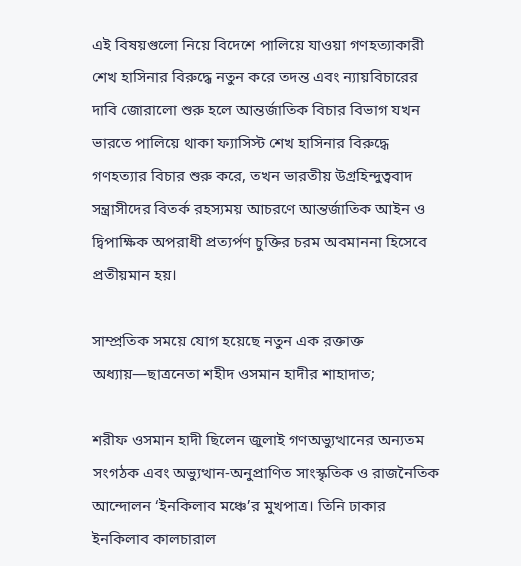এই বিষয়গুলো নিয়ে বিদেশে পালিয়ে যাওয়া গণহত্যাকারী শেখ হাসিনার বিরুদ্ধে নতুন করে তদন্ত এবং ন্যায়বিচারের দাবি জোরালো শুরু হলে আন্তর্জাতিক বিচার বিভাগ যখন ভারতে পালিয়ে থাকা ফ্যাসিস্ট শেখ হাসিনার বিরুদ্ধে গণহত্যার বিচার শুরু করে, তখন ভারতীয় উগ্রহিন্দুত্ববাদ সন্ত্রাসীদের বিতর্ক রহস্যময় আচরণে আন্তর্জাতিক আইন ও দ্বিপাক্ষিক অপরাধী প্রত্যর্পণ চুক্তির চরম অবমাননা হিসেবে প্রতীয়মান হয়।

সাম্প্রতিক সময়ে যোগ হয়েছে নতুন এক রক্তাক্ত অধ্যায়—ছাত্রনেতা শহীদ ওসমান হাদীর শাহাদাত;

শরীফ ওসমান হাদী ছিলেন জুলাই গণঅভ্যুত্থানের অন্যতম সংগঠক এবং অভ্যুত্থান-অনুপ্রাণিত সাংস্কৃতিক ও রাজনৈতিক আন্দোলন ‘ইনকিলাব মঞ্চে’র মুখপাত্র। তিনি ঢাকার ইনকিলাব কালচারাল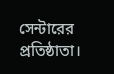সেন্টারের প্রতিষ্ঠাতা।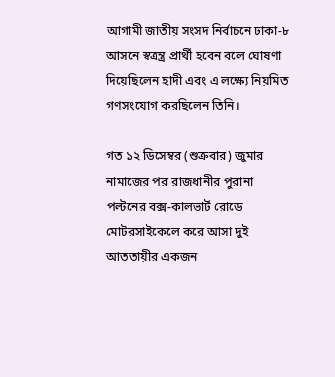আগামী জাতীয় সংসদ নির্বাচনে ঢাকা-৮ আসনে স্বত্রন্ত্র প্রার্থী হবেন বলে ঘোষণা দিয়েছিলেন হাদী এবং এ লক্ষ্যে নিয়মিত গণসংযোগ করছিলেন তিনি।

গত ১২ ডিসেম্বর (শুক্রবার) জুমার নামাজের পর রাজধানীর পুরানা পল্টনের বক্স-কালভার্ট রোডে মোটরসাইকেলে করে আসা দুই আততায়ীর একজন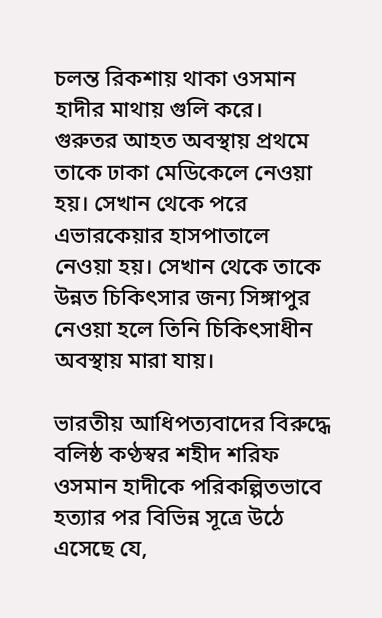চলন্ত রিকশায় থাকা ওসমান হাদীর মাথায় গুলি করে। গুরুতর আহত অবস্থায় প্রথমে তাকে ঢাকা মেডিকেলে নেওয়া হয়। সেখান থেকে পরে এভারকেয়ার হাসপাতালে নেওয়া হয়। সেখান থেকে তাকে উন্নত চিকিৎসার জন্য সিঙ্গাপুর নেওয়া হলে তিনি চিকিৎসাধীন অবস্থায় মারা যায়।

ভারতীয় আধিপত্যবাদের বিরুদ্ধে বলিষ্ঠ কণ্ঠস্বর শহীদ শরিফ ওসমান হাদীকে পরিকল্পিতভাবে হত্যার পর বিভিন্ন সূত্রে উঠে এসেছে যে,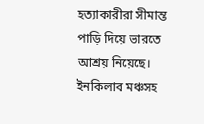হত্যাকারীরা সীমান্ত পাড়ি দিয়ে ভারতে আশ্রয় নিয়েছে। ইনকিলাব মঞ্চসহ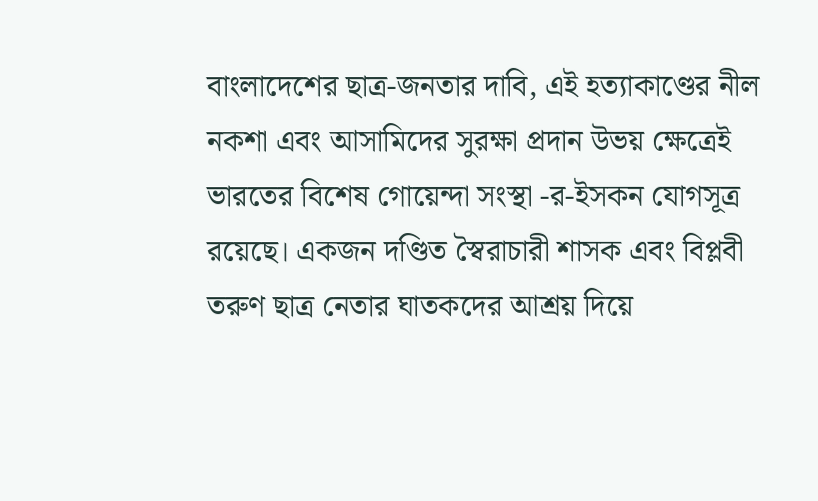বাংলাদেশের ছাত্র-জনতার দাবি, এই হত্যাকাণ্ডের নীল নকশা এবং আসামিদের সুরক্ষা প্রদান উভয় ক্ষেত্রেই ভারতের বিশেষ গোয়েন্দা সংস্থা -র-ইসকন যোগসূত্র রয়েছে। একজন দণ্ডিত স্বৈরাচারী শাসক এবং বিপ্লবী তরুণ ছাত্র নেতার ঘাতকদের আশ্রয় দিয়ে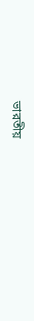ভারতীয়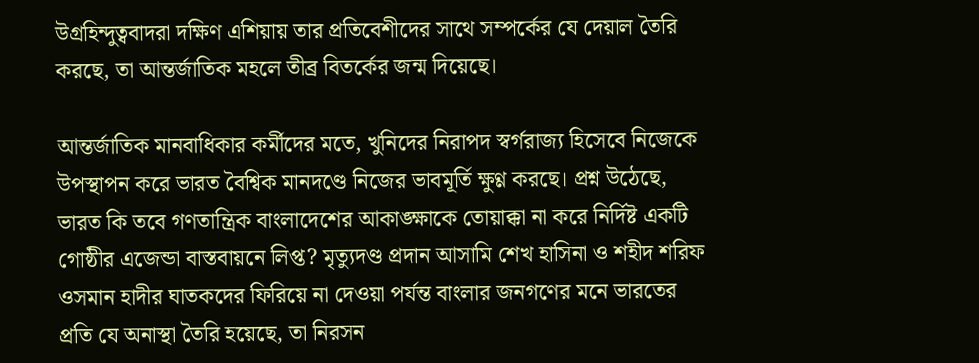উগ্রহিন্দুত্ববাদরা দক্ষিণ এশিয়ায় তার প্রতিবেশীদের সাথে সম্পর্কের যে দেয়াল তৈরি করছে, তা আন্তর্জাতিক মহলে তীব্র বিতর্কের জন্ম দিয়েছে।

আন্তর্জাতিক মানবাধিকার কর্মীদের মতে, খুনিদের নিরাপদ স্বর্গরাজ্য হিসেবে নিজেকে উপস্থাপন করে ভারত বৈশ্বিক মানদণ্ডে নিজের ভাবমূর্তি ক্ষুণ্ণ করছে। প্রশ্ন উঠেছে, ভারত কি তবে গণতান্ত্রিক বাংলাদেশের আকাঙ্ক্ষাকে তোয়াক্কা না করে নির্দিষ্ট একটি গোষ্ঠীর এজেন্ডা বাস্তবায়নে লিপ্ত? মৃত্যুদণ্ড প্রদান আসামি শেখ হাসিনা ও শহীদ শরিফ ওসমান হাদীর ঘাতকদের ফিরিয়ে না দেওয়া পর্যন্ত বাংলার জনগণের মনে ভারতের প্রতি যে অনাস্থা তৈরি হয়েছে, তা নিরসন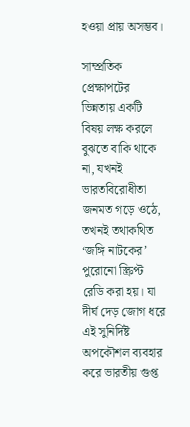হওয়া প্রায় অসম্ভব।

সাম্প্রতিক প্রেক্ষাপটের ভিন্নতায় একটি বিষয় লক্ষ করলে বুঝতে বাকি থাকে না, যখনই ভারতবিরোধীতা জনমত গড়ে ওঠে, তখনই তথাকথিত ‘জঙ্গি নাটকের’ পুরোনো স্ক্রিপ্ট রেডি করা হয়। যা দীর্ঘ দেড় জোগ ধরে এই সুনির্দিষ্ট অপকৌশল ব্যবহার করে ভারতীয় গুপ্ত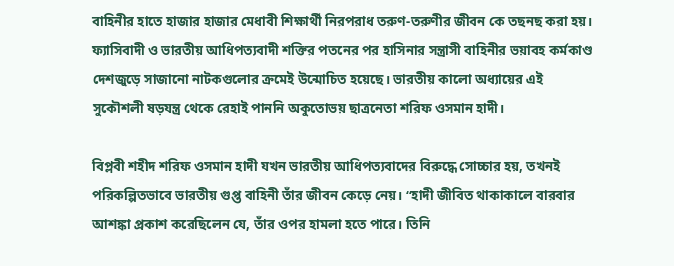বাহিনীর হাতে হাজার হাজার মেধাবী শিক্ষার্থী নিরপরাধ তরুণ-তরুণীর জীবন কে তছনছ করা হয়। ফ্যাসিবাদী ও ভারতীয় আধিপত্যবাদী শক্তির পতনের পর হাসিনার সন্ত্রাসী বাহিনীর ভয়াবহ কর্মকাণ্ড দেশজুড়ে সাজানো নাটকগুলোর ক্রমেই উন্মোচিত হয়েছে। ভারতীয় কালো অধ্যায়ের এই সুকৌশলী ষড়যন্ত্র থেকে রেহাই পাননি অকুতোভয় ছাত্রনেতা শরিফ ওসমান হাদী।

বিপ্লবী শহীদ শরিফ ওসমান হাদী যখন ভারতীয় আধিপত্যবাদের বিরুদ্ধে সোচ্চার হয়, তখনই পরিকল্পিতভাবে ভারতীয় গুপ্ত বাহিনী তাঁর জীবন কেড়ে নেয়। “হাদী জীবিত থাকাকালে বারবার আশঙ্কা প্রকাশ করেছিলেন যে, তাঁর ওপর হামলা হতে পারে। তিনি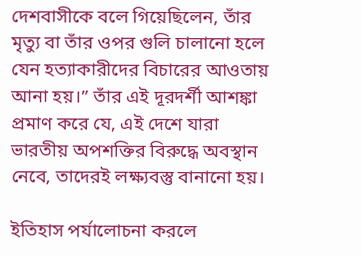দেশবাসীকে বলে গিয়েছিলেন, তাঁর মৃত্যু বা তাঁর ওপর গুলি চালানো হলে যেন হত্যাকারীদের বিচারের আওতায় আনা হয়।” তাঁর এই দূরদর্শী আশঙ্কা প্রমাণ করে যে, এই দেশে যারা ভারতীয় অপশক্তির বিরুদ্ধে অবস্থান নেবে, তাদেরই লক্ষ্যবস্তু বানানো হয়।

ইতিহাস পর্যালোচনা করলে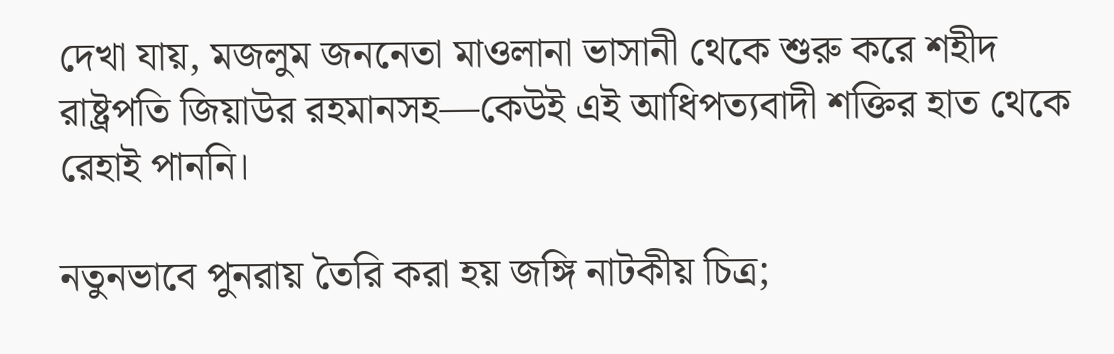দেখা যায়, মজলুম জননেতা মাওলানা ভাসানী থেকে শুরু করে শহীদ রাষ্ট্রপতি জিয়াউর রহমানসহ—কেউই এই আধিপত্যবাদী শক্তির হাত থেকে রেহাই পাননি।

নতুনভাবে পুনরায় তৈরি করা হয় জঙ্গি নাটকীয় চিত্র;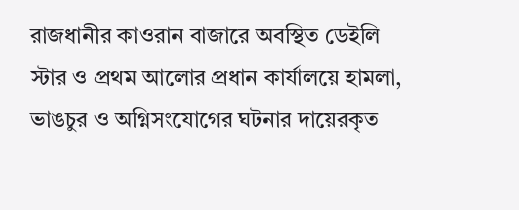রাজধানীর কাওরান বাজারে অবস্থিত ডেইলি স্টার ও প্রথম আলোর প্রধান কার্যালয়ে হামলা, ভাঙচুর ও অগ্নিসংযোগের ঘটনার দায়েরকৃত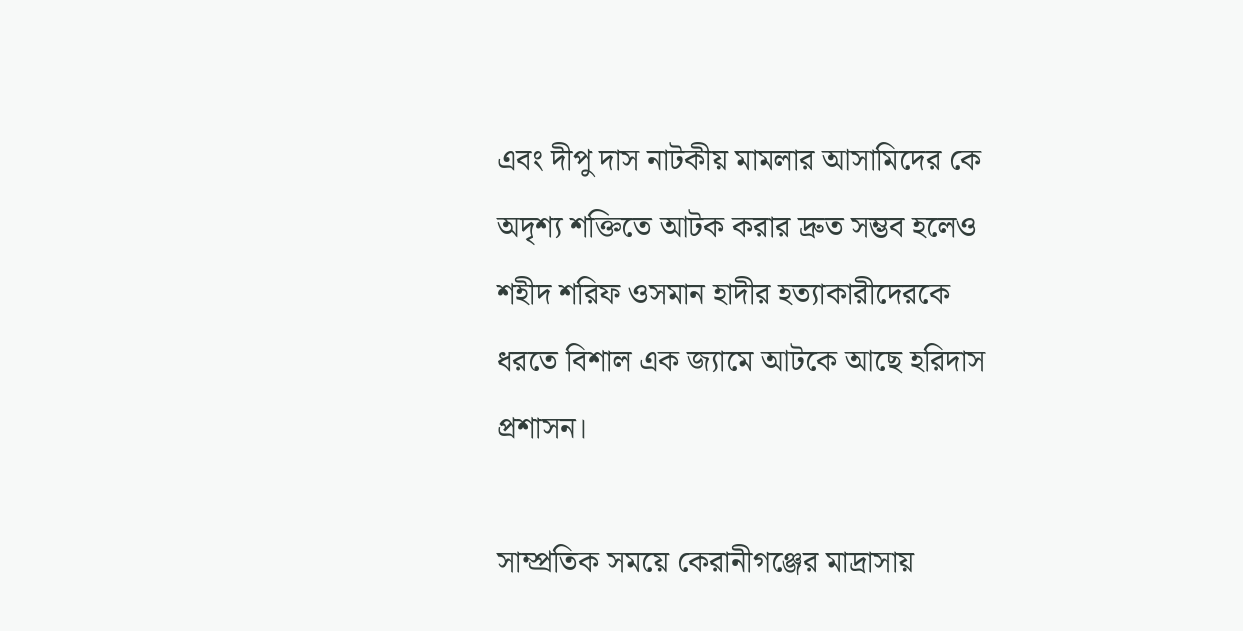এবং দীপু দাস নাটকীয় মামলার আসামিদের কে অদৃশ্য শক্তিতে আটক করার দ্রুত সম্ভব হলেও শহীদ শরিফ ওসমান হাদীর হত্যাকারীদেরকে ধরতে বিশাল এক জ্যামে আটকে আছে হরিদাস প্রশাসন।

সাম্প্রতিক সময়ে কেরানীগঞ্জের মাদ্রাসায়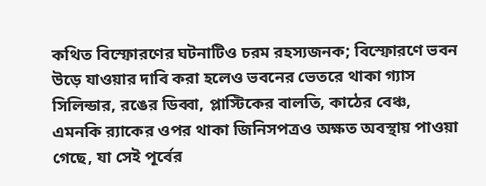কথিত বিস্ফোরণের ঘটনাটিও চরম রহস্যজনক; বিস্ফোরণে ভবন উড়ে যাওয়ার দাবি করা হলেও ভবনের ভেতরে থাকা গ্যাস সিলিন্ডার, রঙের ডিব্বা, প্লাস্টিকের বালতি, কাঠের বেঞ্চ, এমনকি র‍্যাকের ওপর থাকা জিনিসপত্রও অক্ষত অবস্থায় পাওয়া গেছে, যা সেই পূর্বের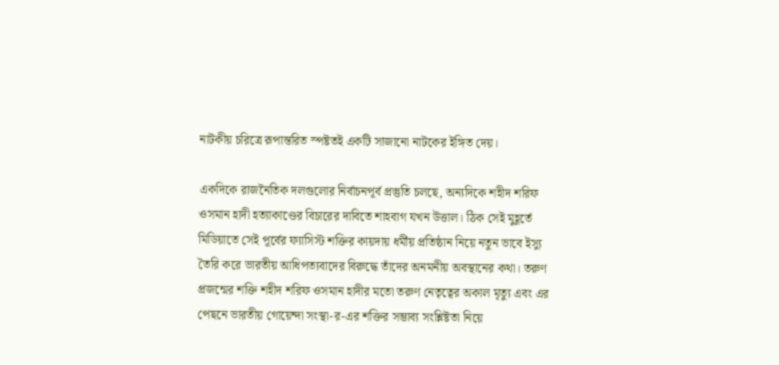নাটকীয় চরিত্রে রূপান্তরিত স্পষ্টতই একটি সাজানো নাটকের ইঙ্গিত দেয়।

একদিকে রাজনৈতিক দলগুলোর নির্বাচনপূর্ব প্রস্তুতি চলছে, অন্যদিকে শহীদ শরিফ ওসমান হাদী হত্যাকাণ্ডের বিচারের দাবিতে শাহবাগ যখন উত্তাল। ঠিক সেই মুহূর্তে মিডিয়াতে সেই পূর্বের ফ্যাসিস্ট শক্তির কায়দায় ধর্মীয় প্রতিষ্ঠান নিয়ে নতুন ভাবে ইস্যু তৈরি করে ভারতীয় আধিপত্যবাদের বিরুদ্ধে তাঁদের অনমনীয় অবস্থানের কথা। তরুণ প্রজন্মের শক্তি শহীদ শরিফ ওসমান হাদীর মতো তরুণ নেতৃত্বের অকাল মৃত্যু এবং এর পেছনে ভারতীয় গোয়েন্দা সংস্থা-র-এর শক্তির সম্ভাব্য সংশ্লিষ্টতা নিয়ে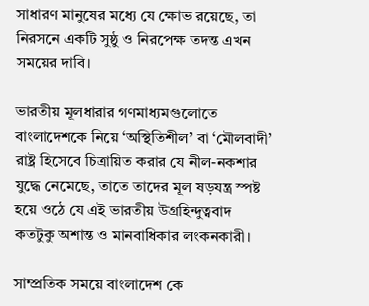সাধারণ মানুষের মধ্যে যে ক্ষোভ রয়েছে, তা নিরসনে একটি সুষ্ঠু ও নিরপেক্ষ তদন্ত এখন সময়ের দাবি।

ভারতীয় মূলধারার গণমাধ্যমগুলোতে বাংলাদেশকে নিয়ে ‘অস্থিতিশীল’ বা ‘মৌলবাদী’ রাষ্ট্র হিসেবে চিত্রায়িত করার যে নীল-নকশার যুদ্ধে নেমেছে, তাতে তাদের মূল ষড়যন্ত্র স্পষ্ট হয়ে ওঠে যে এই ভারতীয় উগ্রহিন্দুত্ববাদ কতটুকু অশান্ত ও মানবাধিকার লংকনকারী।

সাম্প্রতিক সময়ে বাংলাদেশ কে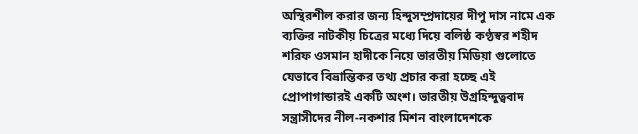অস্থিরশীল করার জন্য হিন্দুসম্প্রদায়ের দীপু দাস নামে এক ব্যক্তির নাটকীয় চিত্রের মধ্যে দিয়ে বলিষ্ঠ কণ্ঠস্বর শহীদ শরিফ ওসমান হাদীকে নিয়ে ভারতীয় মিডিয়া গুলোতে যেভাবে বিভ্রান্তিকর তথ্য প্রচার করা হচ্ছে এই প্রোপাগান্ডারই একটি অংশ। ভারতীয় উগ্রহিন্দুত্ববাদ সন্ত্রাসীদের নীল-নকশার মিশন বাংলাদেশকে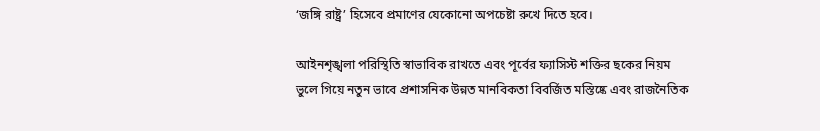‘জঙ্গি রাষ্ট্র’ হিসেবে প্রমাণের যেকোনো অপচেষ্টা রুখে দিতে হবে।

আইনশৃঙ্খলা পরিস্থিতি স্বাভাবিক রাখতে এবং পূর্বের ফ্যাসিস্ট শক্তির ছকের নিয়ম ভুলে গিয়ে নতুন ভাবে প্রশাসনিক উন্নত মানবিকতা বিবর্জিত মস্তিষ্কে এবং রাজনৈতিক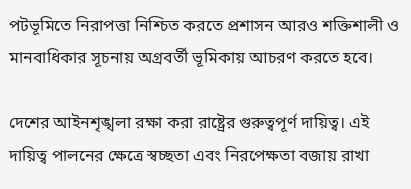পটভূমিতে নিরাপত্তা নিশ্চিত করতে প্রশাসন আরও শক্তিশালী ও মানবাধিকার সূচনায় অগ্রবর্তী ভূমিকায় আচরণ করতে হবে।

দেশের আইনশৃঙ্খলা রক্ষা করা রাষ্ট্রের গুরুত্বপূর্ণ দায়িত্ব। এই দায়িত্ব পালনের ক্ষেত্রে স্বচ্ছতা এবং নিরপেক্ষতা বজায় রাখা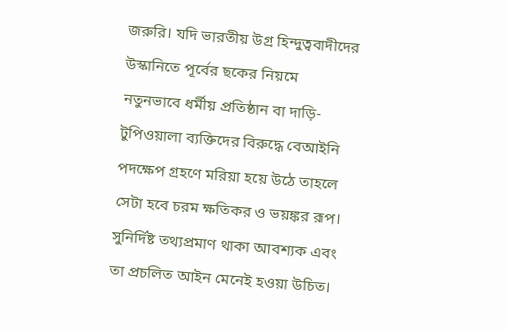জরুরি। যদি ভারতীয় উগ্র হিন্দুত্ববাদীদের উস্কানিতে পূর্বের ছকের নিয়মে নতুনভাবে ধর্মীয় প্রতিষ্ঠান বা দাড়ি-টুপিওয়ালা ব্যক্তিদের বিরুদ্ধে বেআইনি পদক্ষেপ গ্রহণে মরিয়া হয়ে উঠে তাহলে সেটা হবে চরম ক্ষতিকর ও ভয়ঙ্কর রূপ। সুনির্দিষ্ট তথ্যপ্রমাণ থাকা আবশ্যক এবং তা প্রচলিত আইন মেনেই হওয়া উচিত।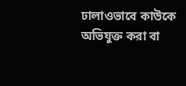ঢালাওভাবে কাউকে অভিযুক্ত করা বা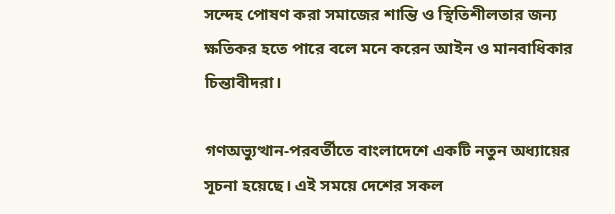সন্দেহ পোষণ করা সমাজের শান্তি ও স্থিতিশীলতার জন্য ক্ষতিকর হতে পারে বলে মনে করেন আইন ও মানবাধিকার চিন্তাবীদরা।

গণঅভ্যুত্থান-পরবর্তীতে বাংলাদেশে একটি নতুন অধ্যায়ের সূচনা হয়েছে। এই সময়ে দেশের সকল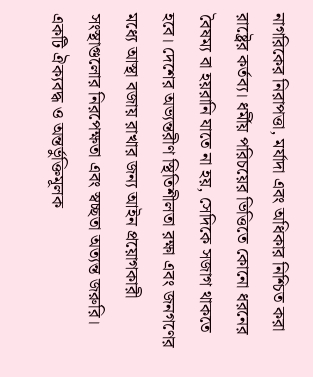নাগরিকের নিরাপত্তা, মর্যাদা এবং অধিকার নিশ্চিত করা রাষ্ট্রের কর্তব্য। ধর্মীয় পরিচয়ের ভিত্তিতে কোনো ধরনের বৈষম্য বা হয়রানি যাতে না হয়, সেদিকে সজাগ থাকতে হবে। দেশের অভ্যন্তরীণ স্থিতিশীলতা রক্ষা এবং জনগণের মধ্যে আস্থা বজায় রাখার জন্য আইন প্রয়োগকারী সংস্থাগুলোর নিরপেক্ষতা এবং স্বচ্ছতা অত্যন্ত জরুরি। একটি ঐক্যবদ্ধ ও অন্তর্ভুক্তিমূলক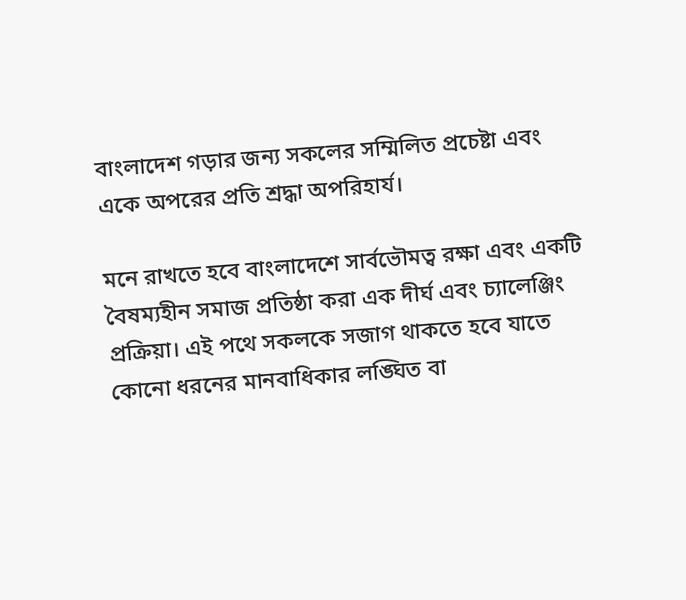বাংলাদেশ গড়ার জন্য সকলের সম্মিলিত প্রচেষ্টা এবং একে অপরের প্রতি শ্রদ্ধা অপরিহার্য।

মনে রাখতে হবে বাংলাদেশে সার্বভৌমত্ব রক্ষা এবং একটি বৈষম্যহীন সমাজ প্রতিষ্ঠা করা এক দীর্ঘ এবং চ্যালেঞ্জিং প্রক্রিয়া। এই পথে সকলকে সজাগ থাকতে হবে যাতে কোনো ধরনের মানবাধিকার লঙ্ঘিত বা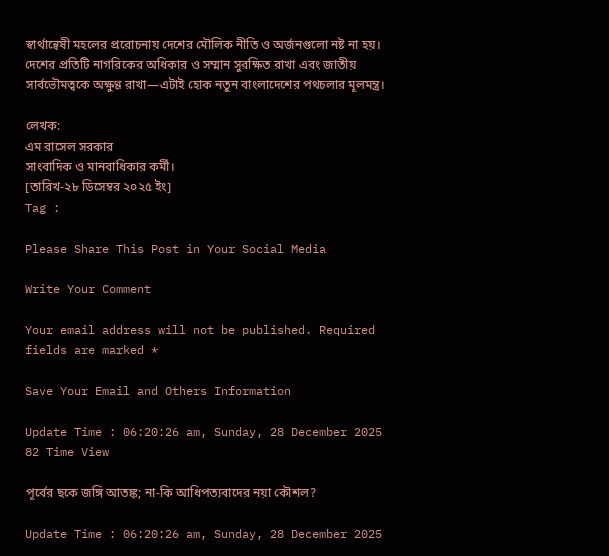স্বার্থান্বেষী মহলের প্ররোচনায় দেশের মৌলিক নীতি ও অর্জনগুলো নষ্ট না হয়। দেশের প্রতিটি নাগরিকের অধিকার ও সম্মান সুরক্ষিত রাখা এবং জাতীয় সার্বভৌমত্বকে অক্ষুণ্ণ রাখা—এটাই হোক নতুন বাংলাদেশের পথচলার মূলমন্ত্র।

লেখক:
এম রাসেল সরকার
সাংবাদিক ও মানবাধিকার কর্মী।
[তারিখ-২৮ ডিসেম্বর ২০২৫ ইং]
Tag :

Please Share This Post in Your Social Media

Write Your Comment

Your email address will not be published. Required fields are marked *

Save Your Email and Others Information

Update Time : 06:20:26 am, Sunday, 28 December 2025
82 Time View

পূর্বের ছকে জঙ্গি আতঙ্ক; না-কি আধিপত্যবাদের নয়া কৌশল?

Update Time : 06:20:26 am, Sunday, 28 December 2025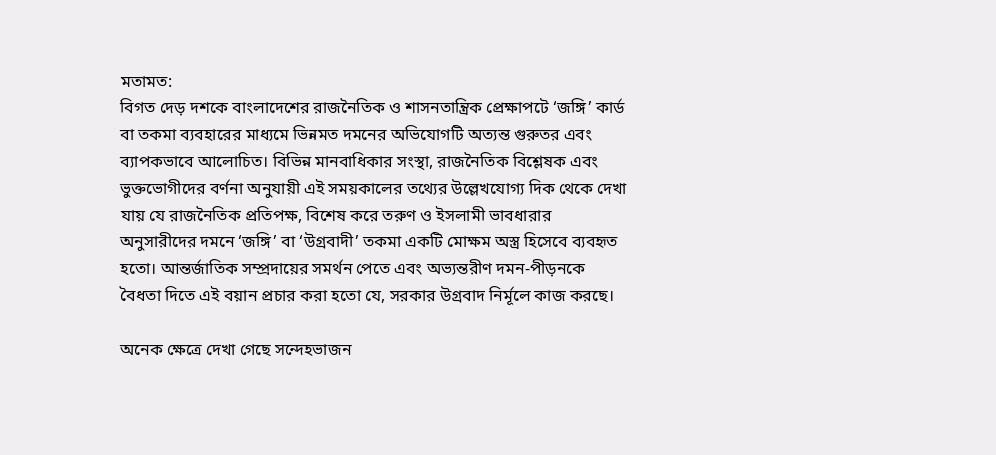মতামত:
বিগত দেড় দশকে বাংলাদেশের রাজনৈতিক ও শাসনতান্ত্রিক প্রেক্ষাপটে ‘জঙ্গি’ কার্ড বা তকমা ব্যবহারের মাধ্যমে ভিন্নমত দমনের অভিযোগটি অত্যন্ত গুরুতর এবং ব্যাপকভাবে আলোচিত। বিভিন্ন মানবাধিকার সংস্থা, রাজনৈতিক বিশ্লেষক এবং ভুক্তভোগীদের বর্ণনা অনুযায়ী এই সময়কালের তথ্যের উল্লেখযোগ্য দিক থেকে দেখা যায় যে রাজনৈতিক প্রতিপক্ষ, বিশেষ করে তরুণ ও ইসলামী ভাবধারার অনুসারীদের দমনে ‘জঙ্গি’ বা ‘উগ্রবাদী’ তকমা একটি মোক্ষম অস্ত্র হিসেবে ব্যবহৃত হতো। আন্তর্জাতিক সম্প্রদায়ের সমর্থন পেতে এবং অভ্যন্তরীণ দমন-পীড়নকে বৈধতা দিতে এই বয়ান প্রচার করা হতো যে, সরকার উগ্রবাদ নির্মূলে কাজ করছে।

অনেক ক্ষেত্রে দেখা গেছে সন্দেহভাজন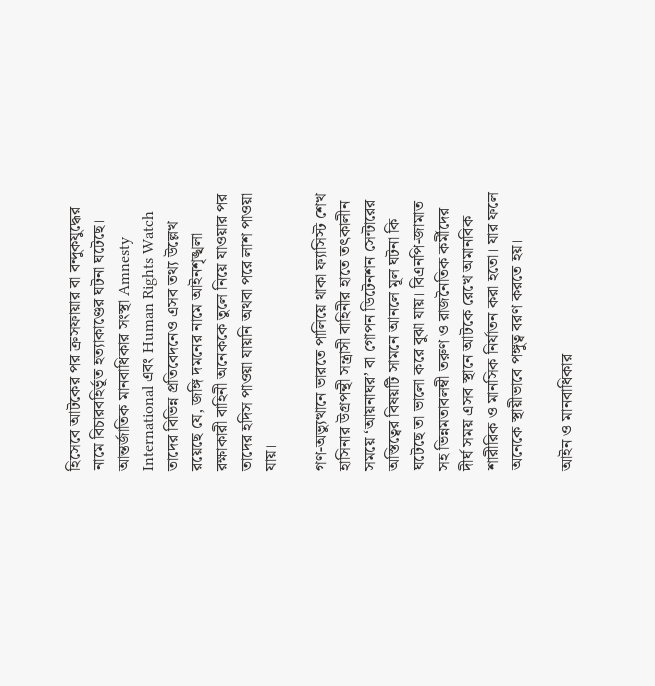হিসেবে আটকের পর ক্রসফায়ার বা বন্দুকযুদ্ধের নামে বিচারবহির্ভূত হত্যাকাণ্ডের ঘটনা ঘটেছে। আন্তর্জাতিক মানবাধিকার সংস্থা Amnesty International এবং Human Rights Watch তাদের বিভিন্ন প্রতিবেদনেও এসব তথ্য উল্লেখ রয়েছে যে, জঙ্গি দমনের নামে আইনশৃঙ্খলা রক্ষাকারী বাহিনী অনেককে তুলে নিয়ে যাওয়ার পর তাদের হদিস পাওয়া যায়নি অথবা পরে লাশ পাওয়া যায়।

গণ-অভ্যুত্থানে ভারতে পালিয়ে থাকা ফ্যাসিস্ট শেখ হাসিনার উগ্রপন্থী সন্ত্রাসী বাহিনীর হাতে তৎকালীন সময়ে ‘আয়নাঘর’ বা গোপন ডিটেনশন সেন্টারের অস্তিত্বের বিষয়টি সামনে আনলে মূল ঘটনা কি ঘটেছে তা ভালো করে বুঝা যায়। বিএনপি-জামাত সহ ভিন্নমতাবলম্বী তরুণ ও রাজনৈতিক কর্মীদের দীর্ঘ সময় এসব স্থানে আটকে রেখে অমানবিক শারীরিক ও মানসিক নির্যাতন করা হতো। যার ফলে অনেকে স্থায়ীভাবে পঙ্গুত্ব বরণ করতে হয়।

আইন ও মানবাধিকার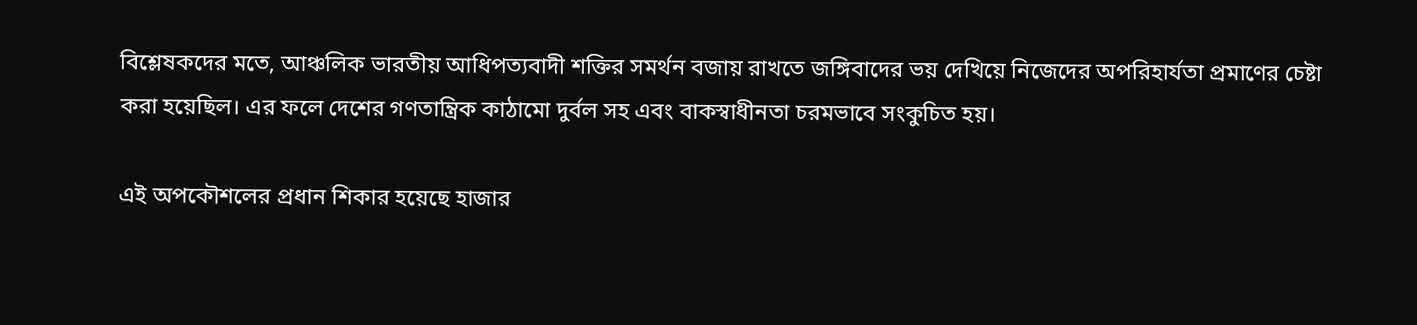বিশ্লেষকদের মতে, আঞ্চলিক ভারতীয় আধিপত্যবাদী শক্তির সমর্থন বজায় রাখতে জঙ্গিবাদের ভয় দেখিয়ে নিজেদের অপরিহার্যতা প্রমাণের চেষ্টা করা হয়েছিল। এর ফলে দেশের গণতান্ত্রিক কাঠামো দুর্বল সহ এবং বাকস্বাধীনতা চরমভাবে সংকুচিত হয়।

এই অপকৌশলের প্রধান শিকার হয়েছে হাজার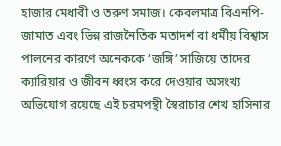হাজার মেধাবী ও তরুণ সমাজ। কেবলমাত্র বিএনপি-জামাত এবং ভিন্ন রাজনৈতিক মতাদর্শ বা ধর্মীয় বিশ্বাস পালনের কারণে অনেককে ‘জঙ্গি’ সাজিয়ে তাদের ক্যারিয়ার ও জীবন ধ্বংস করে দেওয়ার অসংখ্য অভিযোগ রয়েছে এই চরমপন্থী স্বৈরাচার শেখ হাসিনার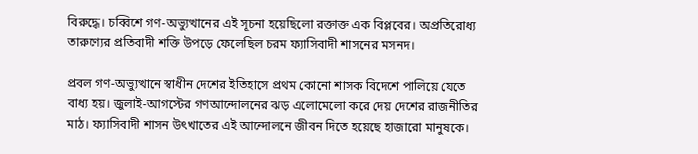বিরুদ্ধে। চব্বিশে গণ-অভ্যুত্থানের এই সূচনা হয়েছিলো রক্তাক্ত এক বিপ্লবের। অপ্রতিরোধ্য তারুণ্যের প্রতিবাদী শক্তি উপড়ে ফেলেছিল চরম ফ্যাসিবাদী শাসনের মসনদ।

প্রবল গণ-অভ্যুত্থানে স্বাধীন দেশের ইতিহাসে প্রথম কোনো শাসক বিদেশে পালিয়ে যেতে বাধ্য হয়। জুলাই-আগস্টের গণআন্দোলনের ঝড় এলোমেলো করে দেয় দেশের রাজনীতির মাঠ। ফ্যাসিবাদী শাসন উৎখাতের এই আন্দোলনে জীবন দিতে হয়েছে হাজারো মানুষকে।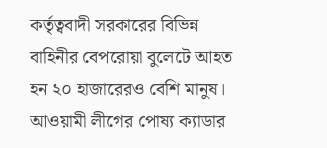কর্তৃত্ববাদী সরকারের বিভিন্ন বাহিনীর বেপরোয়া বুলেটে আহত হন ২০ হাজারেরও বেশি মানুষ। আওয়ামী লীগের পোষ্য ক্যাডার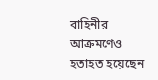বাহিনীর আক্রমণেও হতাহত হয়েছেন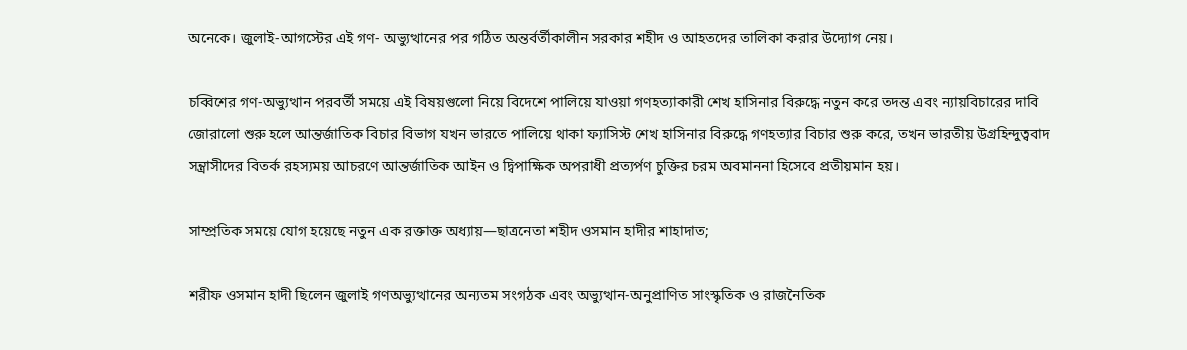অনেকে। জুলাই-আগস্টের এই গণ- অভ্যুত্থানের পর গঠিত অন্তর্বর্তীকালীন সরকার শহীদ ও আহতদের তালিকা করার উদ্যোগ নেয়।

চব্বিশের গণ-অভ্যুত্থান পরবর্তী সময়ে এই বিষয়গুলো নিয়ে বিদেশে পালিয়ে যাওয়া গণহত্যাকারী শেখ হাসিনার বিরুদ্ধে নতুন করে তদন্ত এবং ন্যায়বিচারের দাবি জোরালো শুরু হলে আন্তর্জাতিক বিচার বিভাগ যখন ভারতে পালিয়ে থাকা ফ্যাসিস্ট শেখ হাসিনার বিরুদ্ধে গণহত্যার বিচার শুরু করে, তখন ভারতীয় উগ্রহিন্দুত্ববাদ সন্ত্রাসীদের বিতর্ক রহস্যময় আচরণে আন্তর্জাতিক আইন ও দ্বিপাক্ষিক অপরাধী প্রত্যর্পণ চুক্তির চরম অবমাননা হিসেবে প্রতীয়মান হয়।

সাম্প্রতিক সময়ে যোগ হয়েছে নতুন এক রক্তাক্ত অধ্যায়—ছাত্রনেতা শহীদ ওসমান হাদীর শাহাদাত;

শরীফ ওসমান হাদী ছিলেন জুলাই গণঅভ্যুত্থানের অন্যতম সংগঠক এবং অভ্যুত্থান-অনুপ্রাণিত সাংস্কৃতিক ও রাজনৈতিক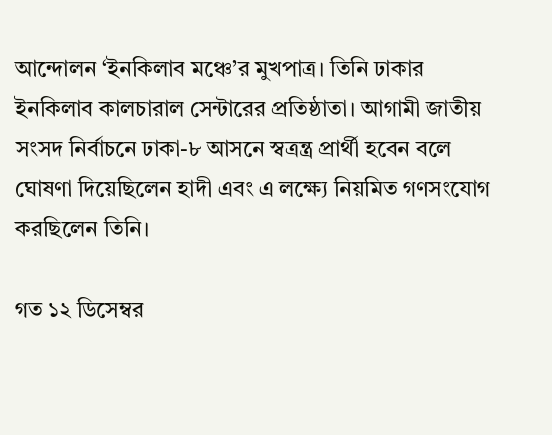আন্দোলন ‘ইনকিলাব মঞ্চে’র মুখপাত্র। তিনি ঢাকার ইনকিলাব কালচারাল সেন্টারের প্রতিষ্ঠাতা। আগামী জাতীয় সংসদ নির্বাচনে ঢাকা-৮ আসনে স্বত্রন্ত্র প্রার্থী হবেন বলে ঘোষণা দিয়েছিলেন হাদী এবং এ লক্ষ্যে নিয়মিত গণসংযোগ করছিলেন তিনি।

গত ১২ ডিসেম্বর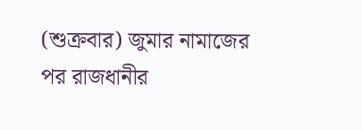(শুক্রবার) জুমার নামাজের পর রাজধানীর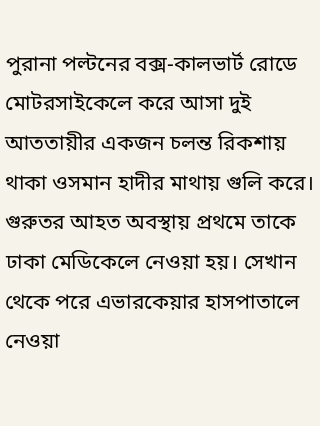পুরানা পল্টনের বক্স-কালভার্ট রোডে মোটরসাইকেলে করে আসা দুই আততায়ীর একজন চলন্ত রিকশায় থাকা ওসমান হাদীর মাথায় গুলি করে। গুরুতর আহত অবস্থায় প্রথমে তাকে ঢাকা মেডিকেলে নেওয়া হয়। সেখান থেকে পরে এভারকেয়ার হাসপাতালে নেওয়া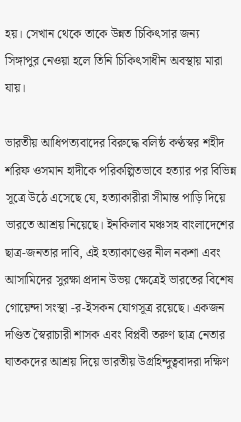হয়। সেখান থেকে তাকে উন্নত চিকিৎসার জন্য সিঙ্গাপুর নেওয়া হলে তিনি চিকিৎসাধীন অবস্থায় মারা যায়।

ভারতীয় আধিপত্যবাদের বিরুদ্ধে বলিষ্ঠ কণ্ঠস্বর শহীদ শরিফ ওসমান হাদীকে পরিকল্পিতভাবে হত্যার পর বিভিন্ন সূত্রে উঠে এসেছে যে, হত্যাকারীরা সীমান্ত পাড়ি দিয়ে ভারতে আশ্রয় নিয়েছে। ইনকিলাব মঞ্চসহ বাংলাদেশের ছাত্র-জনতার দাবি, এই হত্যাকাণ্ডের নীল নকশা এবং আসামিদের সুরক্ষা প্রদান উভয় ক্ষেত্রেই ভারতের বিশেষ গোয়েন্দা সংস্থা -র-ইসকন যোগসূত্র রয়েছে। একজন দণ্ডিত স্বৈরাচারী শাসক এবং বিপ্লবী তরুণ ছাত্র নেতার ঘাতকদের আশ্রয় দিয়ে ভারতীয় উগ্রহিন্দুত্ববাদরা দক্ষিণ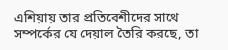এশিয়ায় তার প্রতিবেশীদের সাথে সম্পর্কের যে দেয়াল তৈরি করছে, তা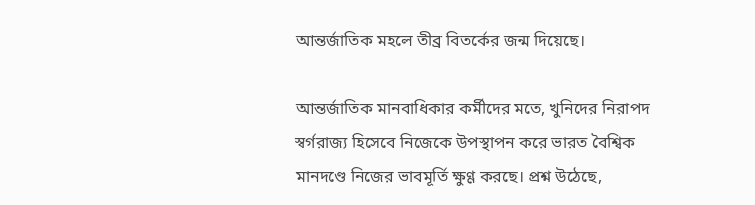আন্তর্জাতিক মহলে তীব্র বিতর্কের জন্ম দিয়েছে।

আন্তর্জাতিক মানবাধিকার কর্মীদের মতে, খুনিদের নিরাপদ স্বর্গরাজ্য হিসেবে নিজেকে উপস্থাপন করে ভারত বৈশ্বিক মানদণ্ডে নিজের ভাবমূর্তি ক্ষুণ্ণ করছে। প্রশ্ন উঠেছে,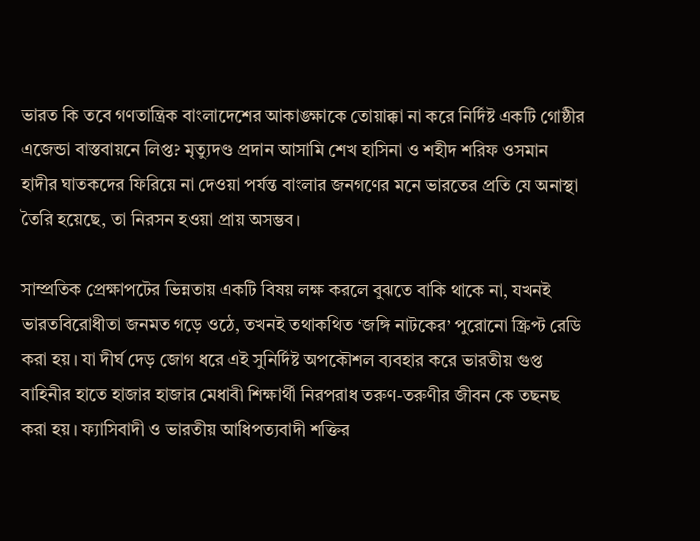ভারত কি তবে গণতান্ত্রিক বাংলাদেশের আকাঙ্ক্ষাকে তোয়াক্কা না করে নির্দিষ্ট একটি গোষ্ঠীর এজেন্ডা বাস্তবায়নে লিপ্ত? মৃত্যুদণ্ড প্রদান আসামি শেখ হাসিনা ও শহীদ শরিফ ওসমান হাদীর ঘাতকদের ফিরিয়ে না দেওয়া পর্যন্ত বাংলার জনগণের মনে ভারতের প্রতি যে অনাস্থা তৈরি হয়েছে, তা নিরসন হওয়া প্রায় অসম্ভব।

সাম্প্রতিক প্রেক্ষাপটের ভিন্নতায় একটি বিষয় লক্ষ করলে বুঝতে বাকি থাকে না, যখনই ভারতবিরোধীতা জনমত গড়ে ওঠে, তখনই তথাকথিত ‘জঙ্গি নাটকের’ পুরোনো স্ক্রিপ্ট রেডি করা হয়। যা দীর্ঘ দেড় জোগ ধরে এই সুনির্দিষ্ট অপকৌশল ব্যবহার করে ভারতীয় গুপ্ত বাহিনীর হাতে হাজার হাজার মেধাবী শিক্ষার্থী নিরপরাধ তরুণ-তরুণীর জীবন কে তছনছ করা হয়। ফ্যাসিবাদী ও ভারতীয় আধিপত্যবাদী শক্তির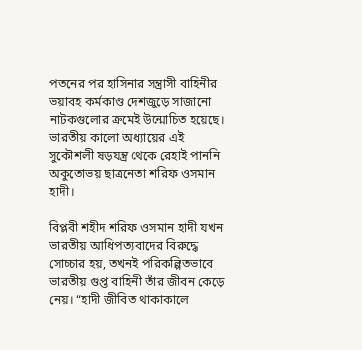পতনের পর হাসিনার সন্ত্রাসী বাহিনীর ভয়াবহ কর্মকাণ্ড দেশজুড়ে সাজানো নাটকগুলোর ক্রমেই উন্মোচিত হয়েছে। ভারতীয় কালো অধ্যায়ের এই সুকৌশলী ষড়যন্ত্র থেকে রেহাই পাননি অকুতোভয় ছাত্রনেতা শরিফ ওসমান হাদী।

বিপ্লবী শহীদ শরিফ ওসমান হাদী যখন ভারতীয় আধিপত্যবাদের বিরুদ্ধে সোচ্চার হয়, তখনই পরিকল্পিতভাবে ভারতীয় গুপ্ত বাহিনী তাঁর জীবন কেড়ে নেয়। “হাদী জীবিত থাকাকালে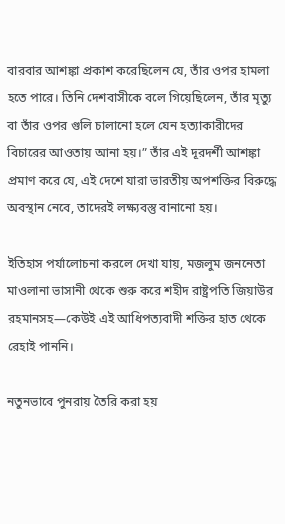বারবার আশঙ্কা প্রকাশ করেছিলেন যে, তাঁর ওপর হামলা হতে পারে। তিনি দেশবাসীকে বলে গিয়েছিলেন, তাঁর মৃত্যু বা তাঁর ওপর গুলি চালানো হলে যেন হত্যাকারীদের বিচারের আওতায় আনা হয়।” তাঁর এই দূরদর্শী আশঙ্কা প্রমাণ করে যে, এই দেশে যারা ভারতীয় অপশক্তির বিরুদ্ধে অবস্থান নেবে, তাদেরই লক্ষ্যবস্তু বানানো হয়।

ইতিহাস পর্যালোচনা করলে দেখা যায়, মজলুম জননেতা মাওলানা ভাসানী থেকে শুরু করে শহীদ রাষ্ট্রপতি জিয়াউর রহমানসহ—কেউই এই আধিপত্যবাদী শক্তির হাত থেকে রেহাই পাননি।

নতুনভাবে পুনরায় তৈরি করা হয়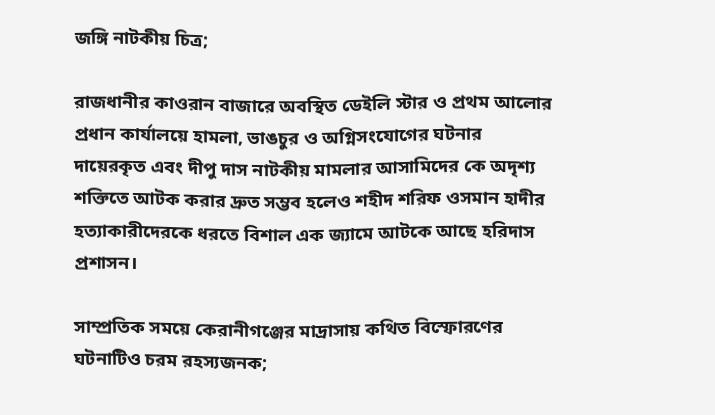জঙ্গি নাটকীয় চিত্র;

রাজধানীর কাওরান বাজারে অবস্থিত ডেইলি স্টার ও প্রথম আলোর প্রধান কার্যালয়ে হামলা, ভাঙচুর ও অগ্নিসংযোগের ঘটনার দায়েরকৃত এবং দীপু দাস নাটকীয় মামলার আসামিদের কে অদৃশ্য শক্তিতে আটক করার দ্রুত সম্ভব হলেও শহীদ শরিফ ওসমান হাদীর হত্যাকারীদেরকে ধরতে বিশাল এক জ্যামে আটকে আছে হরিদাস প্রশাসন।

সাম্প্রতিক সময়ে কেরানীগঞ্জের মাদ্রাসায় কথিত বিস্ফোরণের ঘটনাটিও চরম রহস্যজনক;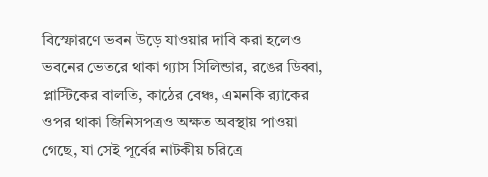বিস্ফোরণে ভবন উড়ে যাওয়ার দাবি করা হলেও ভবনের ভেতরে থাকা গ্যাস সিলিন্ডার, রঙের ডিব্বা, প্লাস্টিকের বালতি, কাঠের বেঞ্চ, এমনকি র‍্যাকের ওপর থাকা জিনিসপত্রও অক্ষত অবস্থায় পাওয়া গেছে, যা সেই পূর্বের নাটকীয় চরিত্রে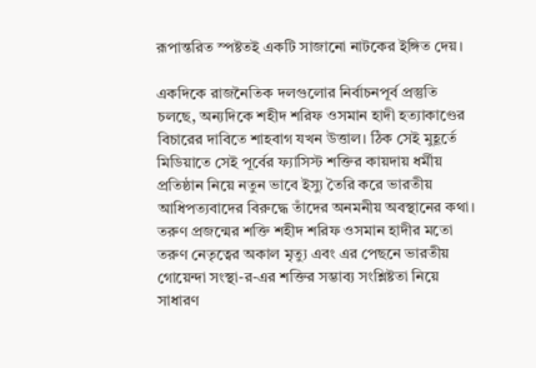রূপান্তরিত স্পষ্টতই একটি সাজানো নাটকের ইঙ্গিত দেয়।

একদিকে রাজনৈতিক দলগুলোর নির্বাচনপূর্ব প্রস্তুতি চলছে, অন্যদিকে শহীদ শরিফ ওসমান হাদী হত্যাকাণ্ডের বিচারের দাবিতে শাহবাগ যখন উত্তাল। ঠিক সেই মুহূর্তে মিডিয়াতে সেই পূর্বের ফ্যাসিস্ট শক্তির কায়দায় ধর্মীয় প্রতিষ্ঠান নিয়ে নতুন ভাবে ইস্যু তৈরি করে ভারতীয় আধিপত্যবাদের বিরুদ্ধে তাঁদের অনমনীয় অবস্থানের কথা। তরুণ প্রজন্মের শক্তি শহীদ শরিফ ওসমান হাদীর মতো তরুণ নেতৃত্বের অকাল মৃত্যু এবং এর পেছনে ভারতীয় গোয়েন্দা সংস্থা-র-এর শক্তির সম্ভাব্য সংশ্লিষ্টতা নিয়ে সাধারণ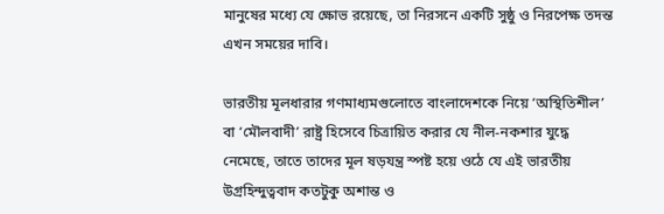মানুষের মধ্যে যে ক্ষোভ রয়েছে, তা নিরসনে একটি সুষ্ঠু ও নিরপেক্ষ তদন্ত এখন সময়ের দাবি।

ভারতীয় মূলধারার গণমাধ্যমগুলোতে বাংলাদেশকে নিয়ে ‘অস্থিতিশীল’ বা ‘মৌলবাদী’ রাষ্ট্র হিসেবে চিত্রায়িত করার যে নীল-নকশার যুদ্ধে নেমেছে, তাতে তাদের মূল ষড়যন্ত্র স্পষ্ট হয়ে ওঠে যে এই ভারতীয় উগ্রহিন্দুত্ববাদ কতটুকু অশান্ত ও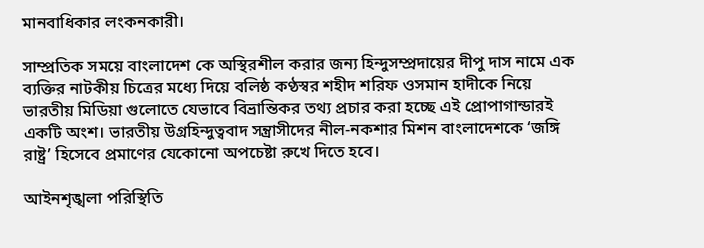মানবাধিকার লংকনকারী।

সাম্প্রতিক সময়ে বাংলাদেশ কে অস্থিরশীল করার জন্য হিন্দুসম্প্রদায়ের দীপু দাস নামে এক ব্যক্তির নাটকীয় চিত্রের মধ্যে দিয়ে বলিষ্ঠ কণ্ঠস্বর শহীদ শরিফ ওসমান হাদীকে নিয়ে ভারতীয় মিডিয়া গুলোতে যেভাবে বিভ্রান্তিকর তথ্য প্রচার করা হচ্ছে এই প্রোপাগান্ডারই একটি অংশ। ভারতীয় উগ্রহিন্দুত্ববাদ সন্ত্রাসীদের নীল-নকশার মিশন বাংলাদেশকে ‘জঙ্গি রাষ্ট্র’ হিসেবে প্রমাণের যেকোনো অপচেষ্টা রুখে দিতে হবে।

আইনশৃঙ্খলা পরিস্থিতি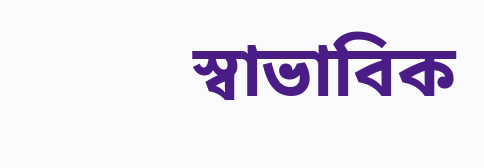স্বাভাবিক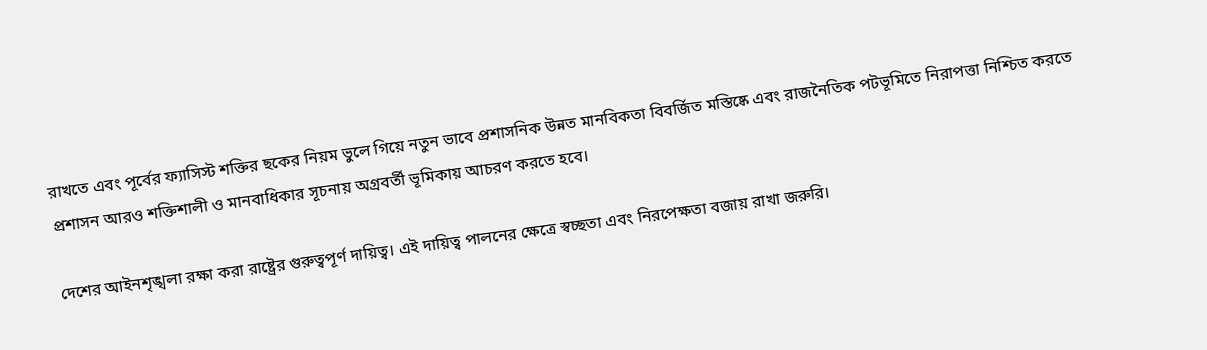রাখতে এবং পূর্বের ফ্যাসিস্ট শক্তির ছকের নিয়ম ভুলে গিয়ে নতুন ভাবে প্রশাসনিক উন্নত মানবিকতা বিবর্জিত মস্তিষ্কে এবং রাজনৈতিক পটভূমিতে নিরাপত্তা নিশ্চিত করতে প্রশাসন আরও শক্তিশালী ও মানবাধিকার সূচনায় অগ্রবর্তী ভূমিকায় আচরণ করতে হবে।

দেশের আইনশৃঙ্খলা রক্ষা করা রাষ্ট্রের গুরুত্বপূর্ণ দায়িত্ব। এই দায়িত্ব পালনের ক্ষেত্রে স্বচ্ছতা এবং নিরপেক্ষতা বজায় রাখা জরুরি।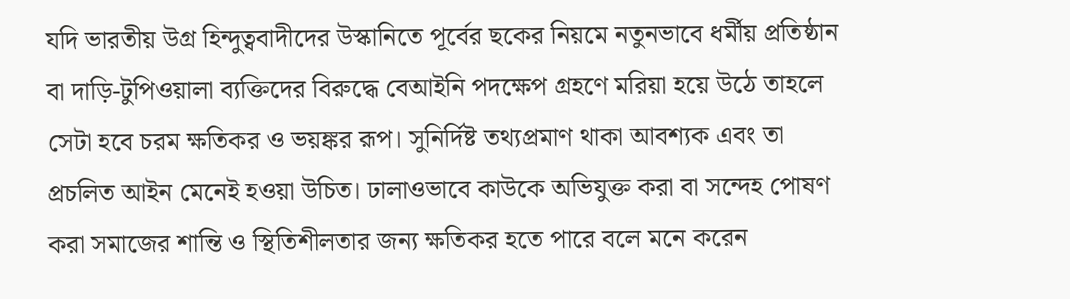যদি ভারতীয় উগ্র হিন্দুত্ববাদীদের উস্কানিতে পূর্বের ছকের নিয়মে নতুনভাবে ধর্মীয় প্রতিষ্ঠান বা দাড়ি-টুপিওয়ালা ব্যক্তিদের বিরুদ্ধে বেআইনি পদক্ষেপ গ্রহণে মরিয়া হয়ে উঠে তাহলে সেটা হবে চরম ক্ষতিকর ও ভয়ঙ্কর রূপ। সুনির্দিষ্ট তথ্যপ্রমাণ থাকা আবশ্যক এবং তা প্রচলিত আইন মেনেই হওয়া উচিত। ঢালাওভাবে কাউকে অভিযুক্ত করা বা সন্দেহ পোষণ করা সমাজের শান্তি ও স্থিতিশীলতার জন্য ক্ষতিকর হতে পারে বলে মনে করেন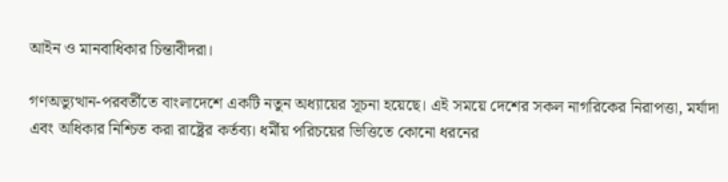আইন ও মানবাধিকার চিন্তাবীদরা।

গণঅভ্যুত্থান-পরবর্তীতে বাংলাদেশে একটি নতুন অধ্যায়ের সূচনা হয়েছে। এই সময়ে দেশের সকল নাগরিকের নিরাপত্তা, মর্যাদা এবং অধিকার নিশ্চিত করা রাষ্ট্রের কর্তব্য। ধর্মীয় পরিচয়ের ভিত্তিতে কোনো ধরনের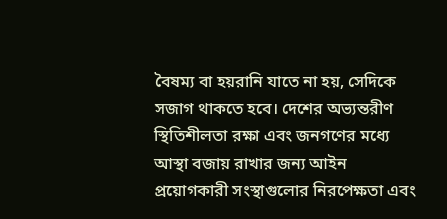বৈষম্য বা হয়রানি যাতে না হয়, সেদিকে সজাগ থাকতে হবে। দেশের অভ্যন্তরীণ স্থিতিশীলতা রক্ষা এবং জনগণের মধ্যে আস্থা বজায় রাখার জন্য আইন প্রয়োগকারী সংস্থাগুলোর নিরপেক্ষতা এবং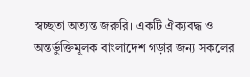স্বচ্ছতা অত্যন্ত জরুরি। একটি ঐক্যবদ্ধ ও অন্তর্ভুক্তিমূলক বাংলাদেশ গড়ার জন্য সকলের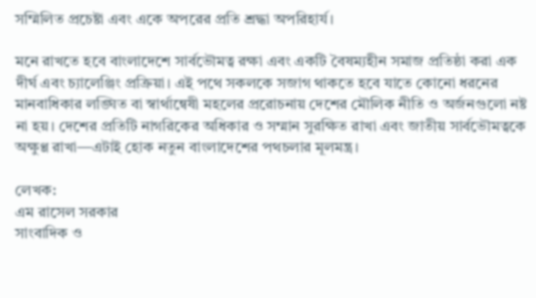সম্মিলিত প্রচেষ্টা এবং একে অপরের প্রতি শ্রদ্ধা অপরিহার্য।

মনে রাখতে হবে বাংলাদেশে সার্বভৌমত্ব রক্ষা এবং একটি বৈষম্যহীন সমাজ প্রতিষ্ঠা করা এক দীর্ঘ এবং চ্যালেঞ্জিং প্রক্রিয়া। এই পথে সকলকে সজাগ থাকতে হবে যাতে কোনো ধরনের মানবাধিকার লঙ্ঘিত বা স্বার্থান্বেষী মহলের প্ররোচনায় দেশের মৌলিক নীতি ও অর্জনগুলো নষ্ট না হয়। দেশের প্রতিটি নাগরিকের অধিকার ও সম্মান সুরক্ষিত রাখা এবং জাতীয় সার্বভৌমত্বকে অক্ষুণ্ণ রাখা—এটাই হোক নতুন বাংলাদেশের পথচলার মূলমন্ত্র।

লেখক:
এম রাসেল সরকার
সাংবাদিক ও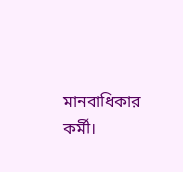মানবাধিকার কর্মী।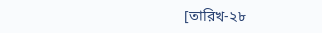[তারিখ-২৮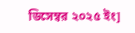ডিসেম্বর ২০২৫ ইং]